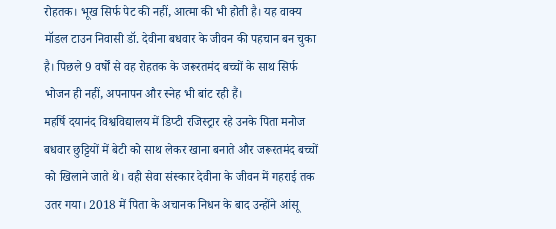रोहतक। भूख सिर्फ पेट की नहीं, आत्मा की भी होती है। यह वाक्य मॉडल टाउन निवासी डॉ. देवीना बधवार के जीवन की पहचान बन चुका है। पिछले 9 वर्षों से वह रोहतक के जरूरतमंद बच्चों के साथ सिर्फ भोजन ही नहीं, अपनापन और स्नेह भी बांट रही हैं।
महर्षि दयानंद विश्वविद्यालय में डिप्टी रजिस्ट्रार रहे उनके पिता मनोज बधवार छुट्टियों में बेटी को साथ लेकर खाना बनाते और जरूरतमंद बच्चों को खिलाने जाते थे। वही सेवा संस्कार देवीना के जीवन में गहराई तक उतर गया। 2018 में पिता के अचानक निधन के बाद उन्होंने आंसू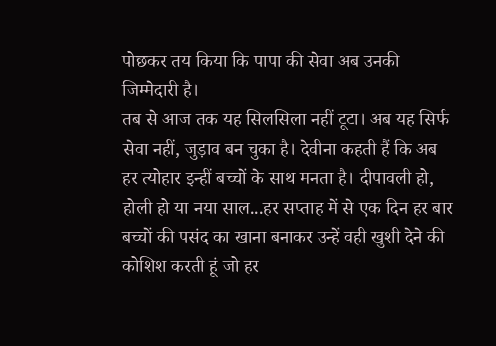पोछकर तय किया कि पापा की सेवा अब उनकी जिम्मेदारी है।
तब से आज तक यह सिलसिला नहीं टूटा। अब यह सिर्फ सेवा नहीं, जुड़ाव बन चुका है। देवीना कहती हैं कि अब हर त्योहार इन्हीं बच्चों के साथ मनता है। दीपावली हो, होली हो या नया साल...हर सप्ताह में से एक दिन हर बार बच्चों की पसंद का खाना बनाकर उन्हें वही खुशी देने की कोशिश करती हूं जो हर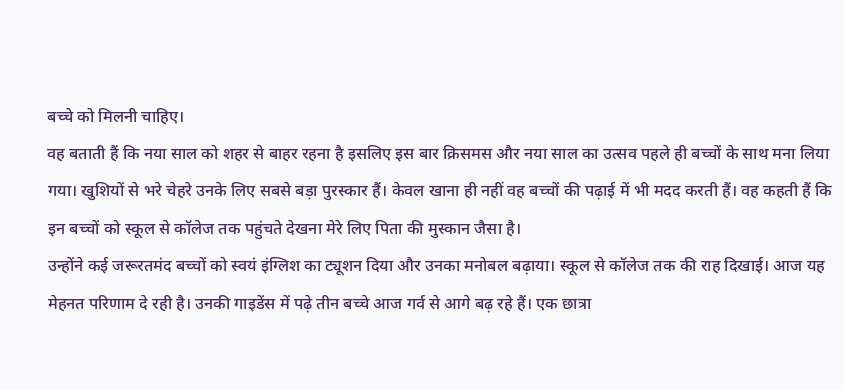बच्चे को मिलनी चाहिए।
वह बताती हैं कि नया साल को शहर से बाहर रहना है इसलिए इस बार क्रिसमस और नया साल का उत्सव पहले ही बच्चों के साथ मना लिया गया। खुशियों से भरे चेहरे उनके लिए सबसे बड़ा पुरस्कार हैं। केवल खाना ही नहीं वह बच्चों की पढ़ाई में भी मदद करती हैं। वह कहती हैं कि इन बच्चों को स्कूल से कॉलेज तक पहुंचते देखना मेरे लिए पिता की मुस्कान जैसा है।
उन्होंने कई जरूरतमंद बच्चों को स्वयं इंग्लिश का ट्यूशन दिया और उनका मनोबल बढ़ाया। स्कूल से कॉलेज तक की राह दिखाई। आज यह मेहनत परिणाम दे रही है। उनकी गाइडेंस में पढ़े तीन बच्चे आज गर्व से आगे बढ़ रहे हैं। एक छात्रा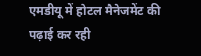एमडीयू में होटल मैनेजमेंट की पढ़ाई कर रही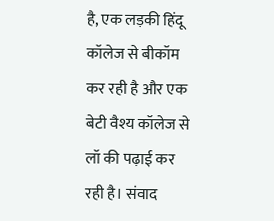है, एक लड़की हिंदू कॉलेज से बीकॉम कर रही है और एक बेटी वैश्य कॉलेज से लॉ की पढ़ाई कर रही है। संवाद